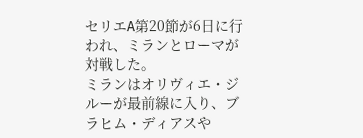セリエA第20節が6日に行われ、ミランとローマが対戦した。
ミランはオリヴィエ・ジルーが最前線に入り、ブラヒム・ディアスや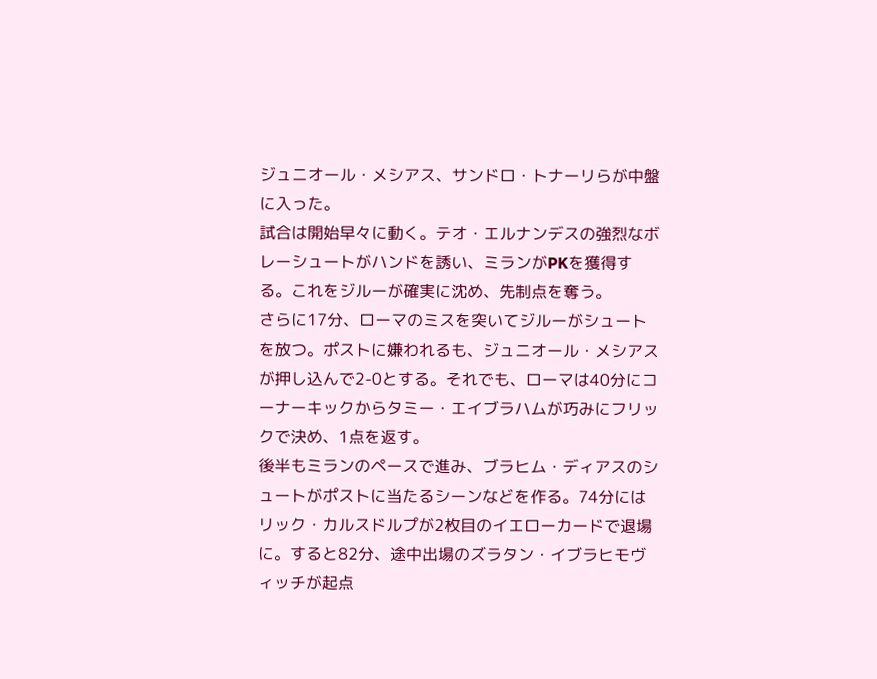ジュニオール・メシアス、サンドロ・トナーリらが中盤に入った。
試合は開始早々に動く。テオ・エルナンデスの強烈なボレーシュートがハンドを誘い、ミランがPKを獲得する。これをジルーが確実に沈め、先制点を奪う。
さらに17分、ローマのミスを突いてジルーがシュートを放つ。ポストに嫌われるも、ジュニオール・メシアスが押し込んで2-0とする。それでも、ローマは40分にコーナーキックからタミー・エイブラハムが巧みにフリックで決め、1点を返す。
後半もミランのペースで進み、ブラヒム・ディアスのシュートがポストに当たるシーンなどを作る。74分にはリック・カルスドルプが2枚目のイエローカードで退場に。すると82分、途中出場のズラタン・イブラヒモヴィッチが起点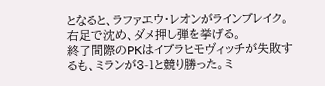となると、ラファエウ・レオンがラインブレイク。右足で沈め、ダメ押し弾を挙げる。
終了間際のPKはイブラヒモヴィッチが失敗するも、ミランが3-1と競り勝った。ミ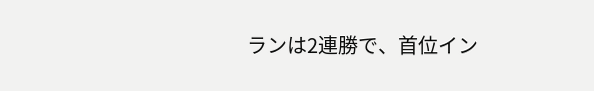ランは2連勝で、首位イン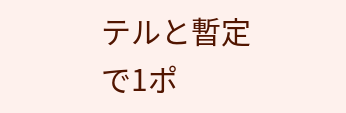テルと暫定で1ポ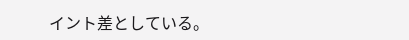イント差としている。